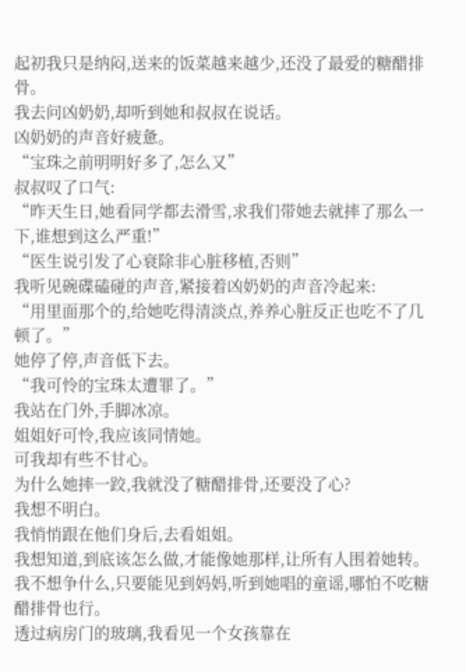起初我只是纳闷,送来的饭菜越来越少,还没了最爱的糖醋排骨。
我去问凶奶奶,却听到她和叔叔在说话。
凶奶奶的声音好疲惫。
“宝珠之前明明好多了,怎么又”
叔叔叹了口气:
“昨天生日,她看同学都去滑雪,求我们带她去就摔了那么一下,谁想到这么严重!”
“医生说引发了心衰除非心脏移植,否则”
我听见碗碟磕碰的声音,紧接着凶奶奶的声音冷起来:
“用里面那个的,给她吃得清淡点,养养心脏反正也吃不了几顿了。”
她停了停,声音低下去。
“我可怜的宝珠太遭罪了。”
我站在门外,手脚冰凉。
姐姐好可怜,我应该同情她。
可我却有些不甘心。
为什么她摔一跤,我就没了糖醋排骨,还要没了心?
我想不明白。
我悄悄跟在他们身后,去看姐姐。
我想知道,到底该怎么做,才能像她那样,让所有人围着她转。
我不想争什么,只要能见到妈妈,听到她唱的童谣,哪怕不吃糖醋排骨也行。
透过病房门的玻璃,我看见一个女孩靠在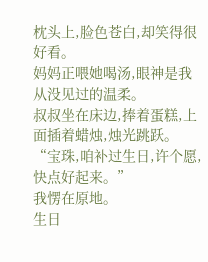枕头上,脸色苍白,却笑得很好看。
妈妈正喂她喝汤,眼神是我从没见过的温柔。
叔叔坐在床边,捧着蛋糕,上面插着蜡烛,烛光跳跃。
“宝珠,咱补过生日,许个愿,快点好起来。”
我愣在原地。
生日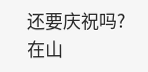还要庆祝吗?
在山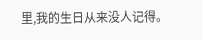里,我的生日从来没人记得。